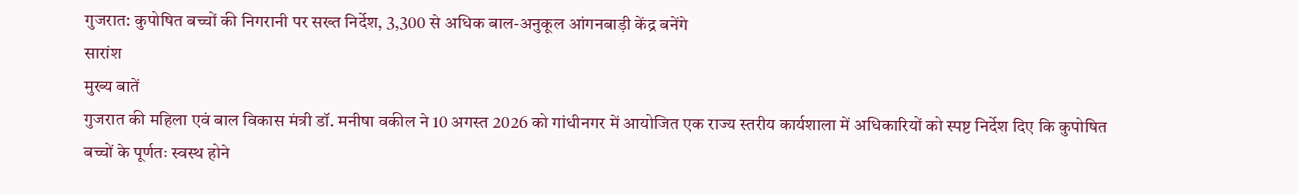गुजरात: कुपोषित बच्चों की निगरानी पर सख्त निर्देश, 3,300 से अधिक बाल-अनुकूल आंगनबाड़ी केंद्र बनेंगे
सारांश
मुख्य बातें
गुजरात की महिला एवं बाल विकास मंत्री डॉ. मनीषा वकील ने 10 अगस्त 2026 को गांधीनगर में आयोजित एक राज्य स्तरीय कार्यशाला में अधिकारियों को स्पष्ट निर्देश दिए कि कुपोषित बच्चों के पूर्णतः स्वस्थ होने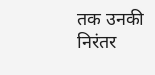तक उनकी निरंतर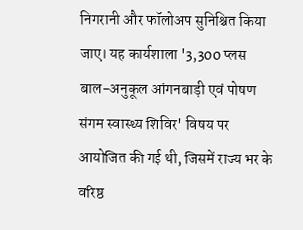निगरानी और फॉलोअप सुनिश्चित किया जाए। यह कार्यशाला '3,300 प्लस बाल-अनुकूल आंगनबाड़ी एवं पोषण संगम स्वास्थ्य शिविर' विषय पर आयोजित की गई थी, जिसमें राज्य भर के वरिष्ठ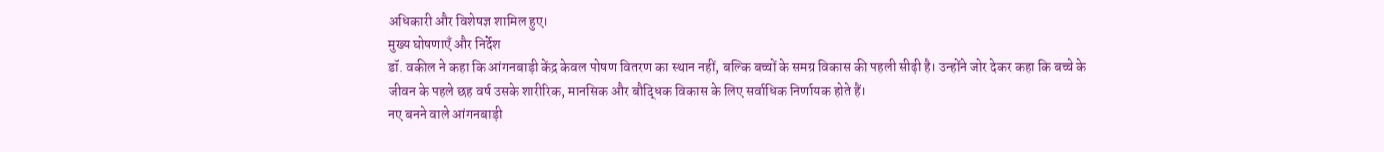अधिकारी और विशेषज्ञ शामिल हुए।
मुख्य घोषणाएँ और निर्देश
डॉ. वकील ने कहा कि आंगनबाड़ी केंद्र केवल पोषण वितरण का स्थान नहीं, बल्कि बच्चों के समग्र विकास की पहली सीढ़ी है। उन्होंने जोर देकर कहा कि बच्चे के जीवन के पहले छह वर्ष उसके शारीरिक, मानसिक और बौद्धिक विकास के लिए सर्वाधिक निर्णायक होते हैं।
नए बनने वाले आंगनबाड़ी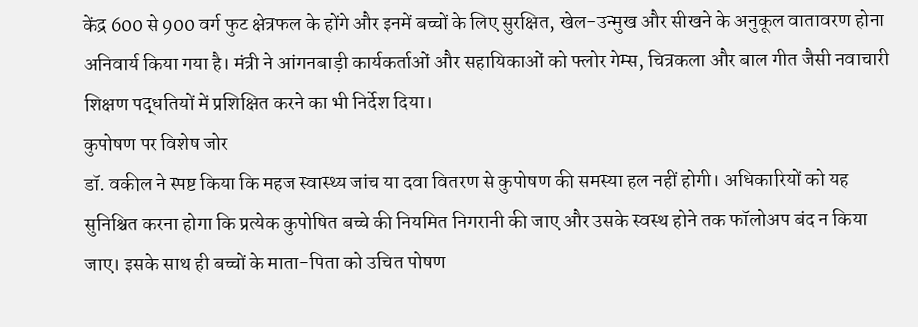केंद्र 600 से 900 वर्ग फुट क्षेत्रफल के होंगे और इनमें बच्चों के लिए सुरक्षित, खेल-उन्मुख और सीखने के अनुकूल वातावरण होना अनिवार्य किया गया है। मंत्री ने आंगनबाड़ी कार्यकर्ताओं और सहायिकाओं को फ्लोर गेम्स, चित्रकला और बाल गीत जैसी नवाचारी शिक्षण पद्धतियों में प्रशिक्षित करने का भी निर्देश दिया।
कुपोषण पर विशेष जोर
डॉ. वकील ने स्पष्ट किया कि महज स्वास्थ्य जांच या दवा वितरण से कुपोषण की समस्या हल नहीं होगी। अधिकारियों को यह सुनिश्चित करना होगा कि प्रत्येक कुपोषित बच्चे की नियमित निगरानी की जाए और उसके स्वस्थ होने तक फॉलोअप बंद न किया जाए। इसके साथ ही बच्चों के माता-पिता को उचित पोषण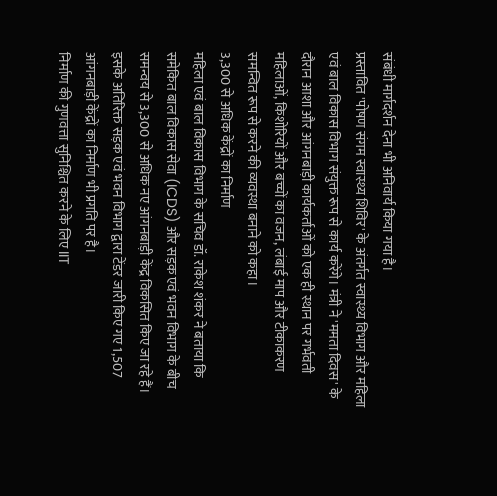संबंधी मार्गदर्शन देना भी अनिवार्य किया गया है।
प्रस्तावित 'पोषण संगम स्वास्थ्य शिविर' के अंतर्गत स्वास्थ्य विभाग और महिला एवं बाल विकास विभाग संयुक्त रूप से कार्य करेंगे। मंत्री ने 'ममता दिवस' के दौरान आशा और आंगनबाड़ी कार्यकर्ताओं को एक ही स्थान पर गर्भवती महिलाओं, किशोरियों और बच्चों का वजन, लंबाई माप और टीकाकरण समन्वित रूप से करने की व्यवस्था बनाने को कहा।
3,300 से अधिक केंद्रों का निर्माण
महिला एवं बाल विकास विभाग के सचिव डॉ. राकेश शंकर ने बताया कि समेकित बाल विकास सेवा (ICDS) और सड़क एवं भवन विभाग के बीच समन्वय से 3,300 से अधिक नए आंगनबाड़ी केंद्र विकसित किए जा रहे हैं। इसके अतिरिक्त सड़क एवं भवन विभाग द्वारा टेंडर जारी किए गए 1,507 आंगनबाड़ी केंद्रों का निर्माण भी प्रगति पर है।
निर्माण की गुणवत्ता सुनिश्चित करने के लिए IIT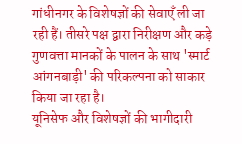गांधीनगर के विशेषज्ञों की सेवाएँ ली जा रही हैं। तीसरे पक्ष द्वारा निरीक्षण और कड़े गुणवत्ता मानकों के पालन के साथ 'स्मार्ट आंगनबाड़ी' की परिकल्पना को साकार किया जा रहा है।
यूनिसेफ और विशेषज्ञों की भागीदारी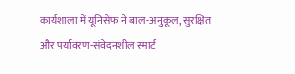कार्यशाला में यूनिसेफ ने बाल-अनुकूल, सुरक्षित और पर्यावरण-संवेदनशील स्मार्ट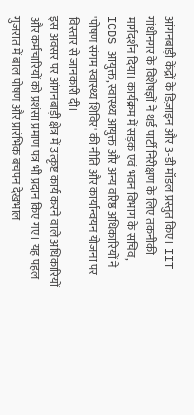आंगनबाड़ी केंद्रों के डिज़ाइन और 3-डी मॉडल प्रस्तुत किए। IIT गांधीनगर के विशेषज्ञों ने थर्ड पार्टी निरीक्षण के लिए तकनीकी मार्गदर्शन दिया। कार्यक्रम में सड़क एवं भवन विभाग के सचिव, ICDS आयुक्त, स्वास्थ्य आयुक्त और अन्य वरिष्ठ अधिकारियों ने 'पोषण संगम स्वास्थ्य शिविर' की नीति और कार्यान्वयन योजना पर विस्तार से जानकारी दी।
इस अवसर पर आंगनबाड़ी क्षेत्र में उत्कृष्ट कार्य करने वाले अधिकारियों और कर्मचारियों को प्रशंसा प्रमाण पत्र भी प्रदान किए गए। यह पहल गुजरात में बाल पोषण और प्रारंभिक बचपन देखभाल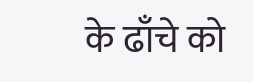के ढाँचे को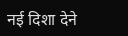नई दिशा देने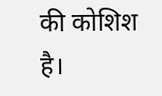की कोशिश है।